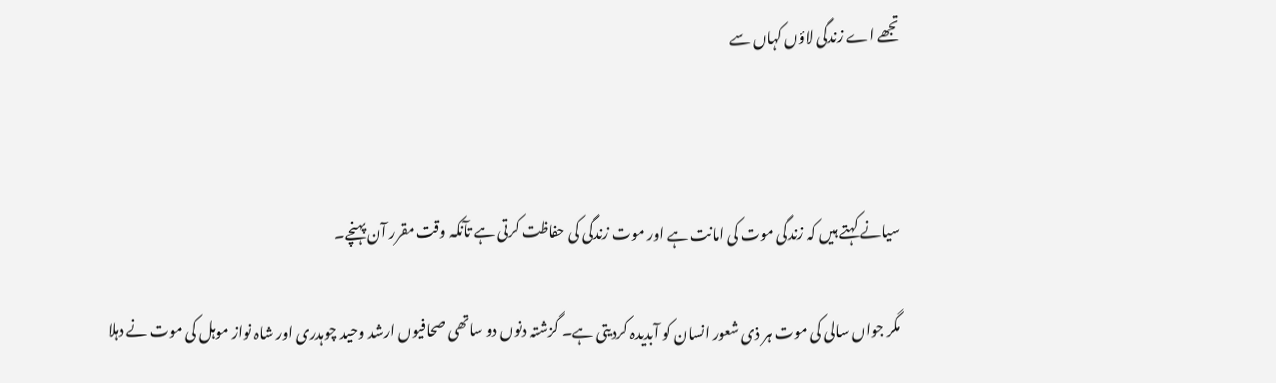تجھے اے زندگی لاؤں کہاں سے



سیانے کہتے ہیں کہ زندگی موت کی امانت ہے اور موت زندگی کی حفاظت کرتی ہے تآنکہ وقت مقرر آن پہنچے۔

مگر جواں سالی کی موت ہر ذی شعور انسان کو آبدیدہ کردیتی ہے۔ گزشتہ دنوں دو ساتھی صحافیوں ارشد وحید چوہدری اور شاہ نواز موہل کی موت نے دہلا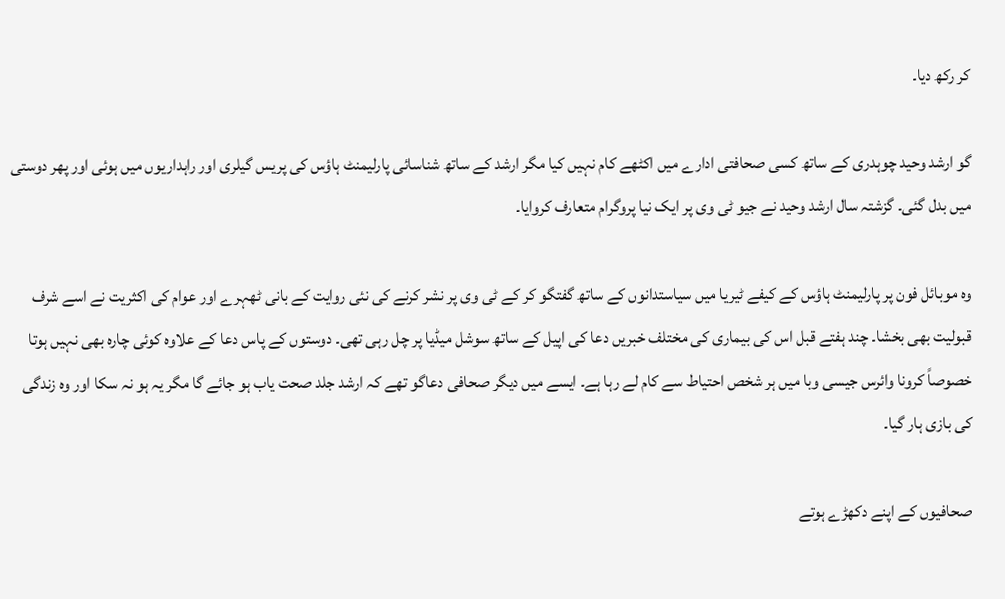کر رکھ دیا۔

گو ارشد وحید چوہدری کے ساتھ کسی صحافتی ادارے میں اکٹھے کام نہیں کیا مگر ارشد کے ساتھ شناسائی پارلیمنٹ ہاؤس کی پریس گیلری اور راہداریوں میں ہوئی اور پھر دوستی میں بدل گئی۔ گزشتہ سال ارشد وحید نے جیو ٹی وی پر ایک نیا پروگرام متعارف کروایا۔

وہ موبائل فون پر پارلیمنٹ ہاؤس کے کیفے ٹیریا میں سیاستدانوں کے ساتھ گفتگو کر کے ٹی وی پر نشر کرنے کی نئی روایت کے بانی ٹھہرے اور عوام کی اکثریت نے اسے شرف قبولیت بھی بخشا۔ چند ہفتے قبل اس کی بیماری کی مختلف خبریں دعا کی اپیل کے ساتھ سوشل میڈیا پر چل رہی تھی۔ دوستوں کے پاس دعا کے علاوہ کوئی چارہ بھی نہیں ہوتا خصوصاً کرونا وائرس جیسی وبا میں ہر شخص احتیاط سے کام لے رہا ہے۔ ایسے میں دیگر صحافی دعاگو تھے کہ ارشد جلد صحت یاب ہو جائے گا مگر یہ ہو نہ سکا اور وہ زندگی کی بازی ہار گیا۔

صحافیوں کے اپنے دکھڑے ہوتے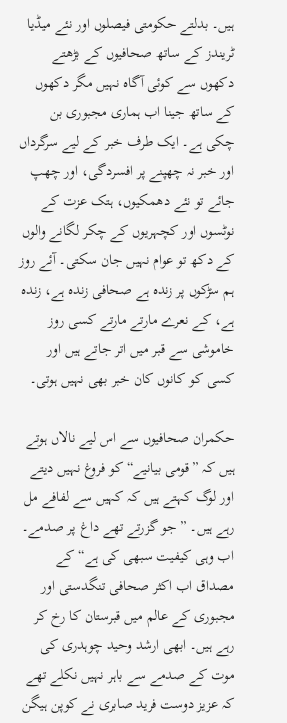ہیں۔ بدلتے حکومتی فیصلوں اور نئے میڈیا ٹریندز کے ساتھ صحافیوں کے بڑھتے دکھوں سے کوئی آگاہ نہیں مگر دکھوں کے ساتھ جینا اب ہماری مجبوری بن چکی ہے۔ ایک طرف خبر کے لیے سرگرداں اور خبر نہ چھپنے پر افسردگی، اور چھپ جائے تو نئے دھمکیوں، ہتک عزت کے نوٹسوں اور کچہریوں کے چکر لگانے والوں کے دکھ تو عوام نہیں جان سکتی۔ آئے روز ہم سڑکوں پر زندہ ہے صحافی زندہ ہے، زندہ ہے، کے نعرے مارتے مارتے کسی روز خاموشی سے قبر میں اتر جاتے ہیں اور کسی کو کانوں کان خبر بھی نہیں ہوتی۔

حکمران صحافیوں سے اس لیے نالاں ہوتے ہیں کہ ”قومی بیانیے“ کو فروغ نہیں دیتے اور لوگ کہتے ہیں کہ کہیں سے لفافے مل رہے ہیں۔ ”جو گزرتے تھے داغ پر صدمے۔ اب وہی کیفیت سبھی کی ہے“ کے مصداق اب اکثر صحافی تنگدستی اور مجبوری کے عالم میں قبرستان کا رخ کر رہے ہیں۔ ابھی ارشد وحید چوہدری کی موت کے صدمے سے باہر نہیں نکلے تھے کہ عزیز دوست فرید صابری نے کوپن ہیگن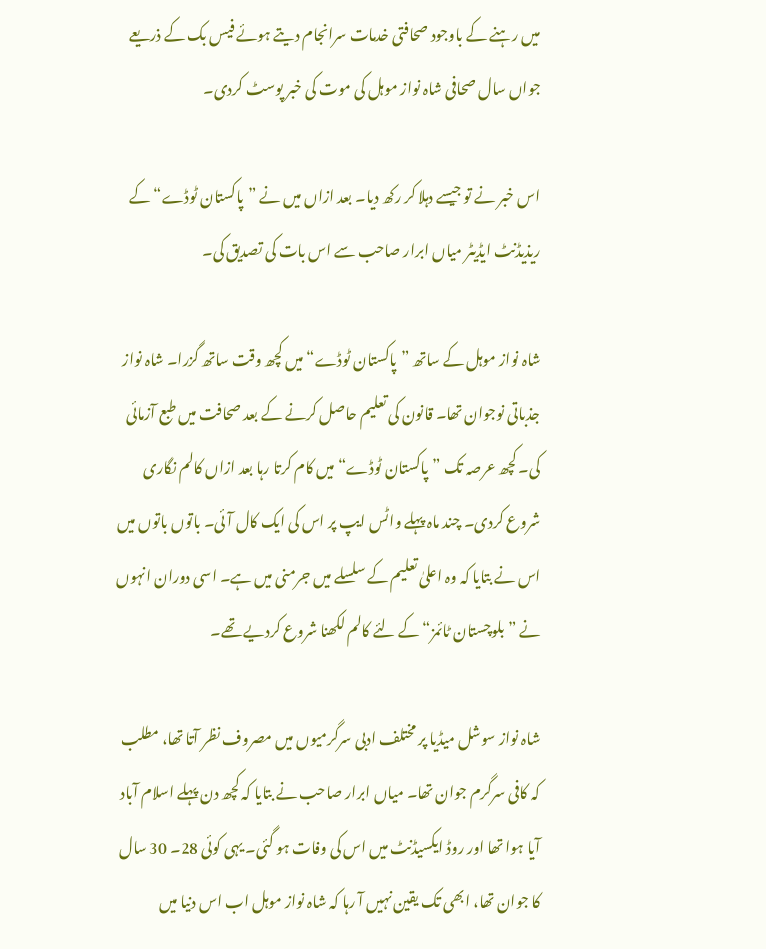میں رہنے کے باوجود صحافتی خدمات سرانجام دیتے ہوئے فیس بک کے ذریعے جواں سال صحافی شاہ نواز موہل کی موت کی خبر پوسٹ کردی۔

اس خبر نے تو جیسے دہلا کر رکھ دیا۔ بعد ازاں میں نے ”پاکستان ٹوڈے“ کے ریذیڈنٹ ایڈیٹر میاں ابرار صاحب سے اس بات کی تصدیق کی۔

شاہ نواز موہل کے ساتھ ”پاکستان ٹوڈے“ میں کچھ وقت ساتھ گزرا۔ شاہ نواز جذباتی نوجوان تھا۔ قانون کی تعلیم حاصل کرنے کے بعد صحافت میں طبع آزمائی کی۔ کچھ عرصہ تک ”پاکستان ٹوڈے“ میں کام کرتا رہا بعد ازاں کالم نگاری شروع کردی۔ چند ماہ پہلے واٹس ایپ پر اس کی ایک کال آئی۔ باتوں باتوں میں اس نے بتایا کہ وہ اعلیٰ تعلیم کے سلسلے میں جرمنی میں ہے۔ اسی دوران انہوں نے ”بلوچستان ٹائمز“ کے لئے کالم لکھنا شروع کردیے تھے۔

شاہ نواز سوشل میڈیا پر مختلف ادبی سرگرمیوں میں مصروف نظر آتا تھا، مطلب کہ کافی سرگرم جوان تھا۔ میاں ابرار صاحب نے بتایا کہ کچھ دن پہلے اسلام آباد آیا ہوا تھا اور روڈ ایکسیڈنٹ میں اس کی وفات ہو گئی۔ یہی کوئی 28۔ 30 سال کا جوان تھا، ابھی تک یقین نہیں آ رہا کہ شاہ نواز موہل اب اس دنیا میں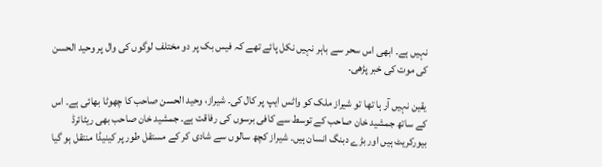نہیں ہے۔ ابھی اس سحر سے باہر نہیں نکل پائے تھے کہ فیس بک پر دو مختلف لوگوں کی وال پر وحید الحسن کی موت کی خبر پڑھی۔

یقین نہیں آر ہا تھا تو شیراز ملک کو واٹس ایپ پر کال کی۔ شیراز، وحید الحسن صاحب کا چھوٹا بھائی ہے۔ اس کے ساتھ جمشید خان صاحب کے توسط سے کافی برسوں کی رفاقت ہے۔ جمشید خان صاحب بھی ریٹائرڈ بیورکریٹ ہیں اور بڑے دبنگ انسان ہیں۔ شیراز کچھ سالوں سے شادی کر کے مستقل طور پر کینیڈا منتقل ہو گیا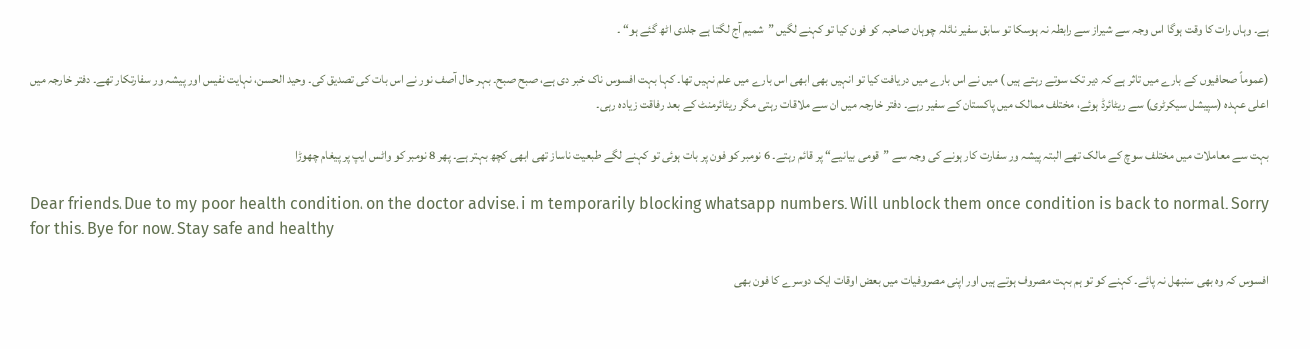ہے۔ وہاں رات کا وقت ہوگا اس وجہ سے شیراز سے رابطہ نہ ہوسکا تو سابق سفیر نائلہ چوہان صاحبہ کو فون کیا تو کہنے لگیں ”شمیم آج لگتا ہے جلدی اٹھ گئے ہو“ ۔

(عموماً صحافیوں کے بارے میں تاثر ہے کہ دیر تک سوتے رہتے ہیں ) میں نے اس بارے میں دریافت کیا تو انہیں بھی ابھی اس بارے میں علم نہیں تھا۔ کہا بہت افسوس ناک خبر دی ہے، صبح صبح۔ بہر حال آصف نور نے اس بات کی تصدیق کی۔ وحید الحسن، نہایت نفیس اور پیشہ ور سفارتکار تھے۔ دفتر خارجہ میں اعلی عہدہ (سپیشل سیکرٹری) سے ریٹائرڈ ہوئے، مختلف ممالک میں پاکستان کے سفیر رہے۔ دفتر خارجہ میں ان سے ملاقات رہتی مگر ریٹائرمنٹ کے بعد رفاقت زیادہ رہی۔

بہت سے معاملات میں مختلف سوچ کے مالک تھے البتہ پیشہ ور سفارت کار ہونے کی وجہ سے ”قومی بیانیے“ پر قائم رہتے۔ 6 نومبر کو فون پر بات ہوئی تو کہنے لگے طبعیت ناساز تھی ابھی کچھ بہتر ہے۔ پھر 8 نومبر کو واٹس ایپ پر پیغام چھوڑا

Dear friends، Due to my poor health condition، on the doctor advise، i m temporarily blocking whatsapp numbers۔ Will unblock them once condition is back to normal۔ Sorry for this۔ Bye for now۔ Stay safe and healthy

افسوس کہ وہ بھی سنبھل نہ پائے۔ کہنے کو تو ہم بہت مصروف ہوتے ہیں اور اپنی مصروفیات میں بعض اوقات ایک دوسرے کا فون بھی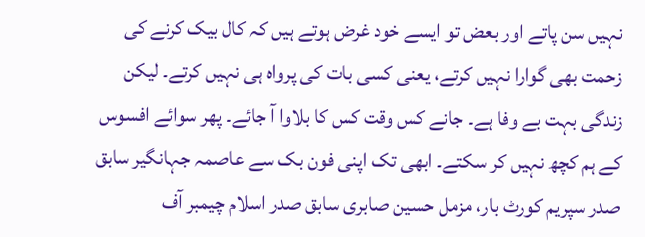نہیں سن پاتے اور بعض تو ایسے خود غرض ہوتے ہیں کہ کال بیک کرنے کی زحمت بھی گوارا نہیں کرتے، یعنی کسی بات کی پرواہ ہی نہیں کرتے۔ لیکن زندگی بہت بے وفا ہے۔ جانے کس وقت کس کا بلاوا آ جائے۔ پھر سوائے افسوس کے ہم کچھ نہیں کر سکتے۔ ابھی تک اپنی فون بک سے عاصمہ جہانگیر سابق صدر سپریم کورٹ بار، مزمل حسین صابری سابق صدر اسلام چیمبر آف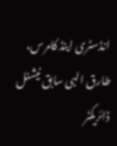انڈسٹری اینڈ کامرس، طارق الہی سابق نیشنل ڈائریکٹر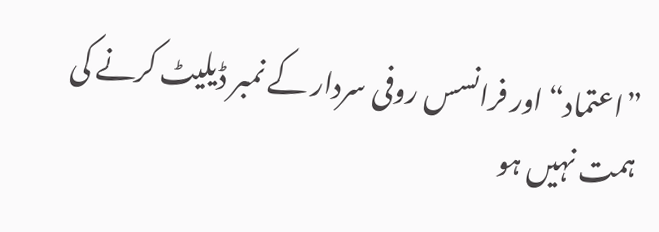”اعتماد“ اور فرانسس روفی سردار کے نمبر ڈیلیٹ کرنے کی ہمت نہیں ہو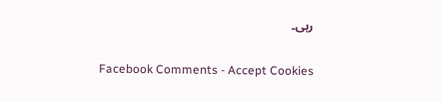رہی۔


Facebook Comments - Accept Cookies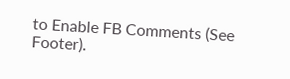to Enable FB Comments (See Footer).